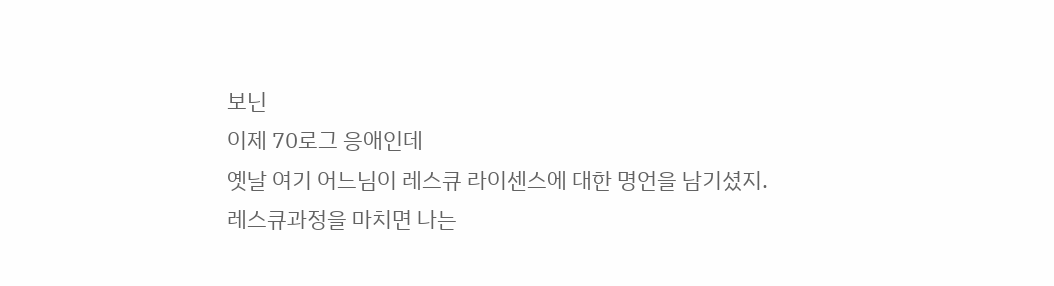보닌
이제 70로그 응애인데
옛날 여기 어느님이 레스큐 라이센스에 대한 명언을 남기셨지.
레스큐과정을 마치면 나는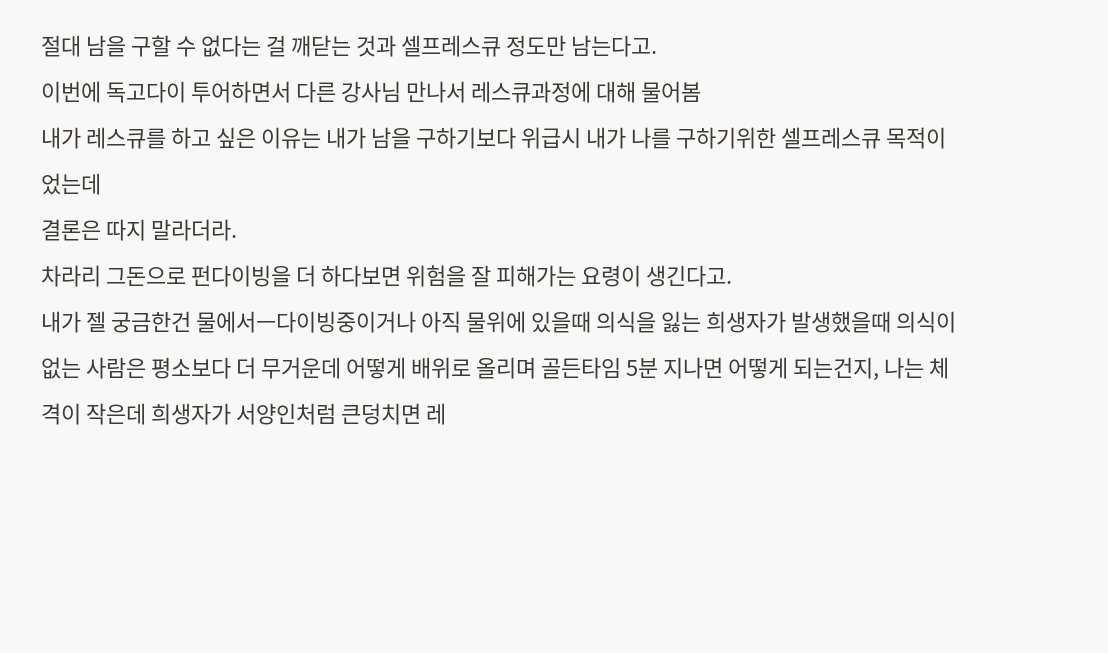절대 남을 구할 수 없다는 걸 깨닫는 것과 셀프레스큐 정도만 남는다고.
이번에 독고다이 투어하면서 다른 강사님 만나서 레스큐과정에 대해 물어봄
내가 레스큐를 하고 싶은 이유는 내가 남을 구하기보다 위급시 내가 나를 구하기위한 셀프레스큐 목적이었는데
결론은 따지 말라더라.
차라리 그돈으로 펀다이빙을 더 하다보면 위험을 잘 피해가는 요령이 생긴다고.
내가 젤 궁금한건 물에서ㅡ다이빙중이거나 아직 물위에 있을때 의식을 잃는 희생자가 발생했을때 의식이 없는 사람은 평소보다 더 무거운데 어떻게 배위로 올리며 골든타임 5분 지나면 어떻게 되는건지, 나는 체격이 작은데 희생자가 서양인처럼 큰덩치면 레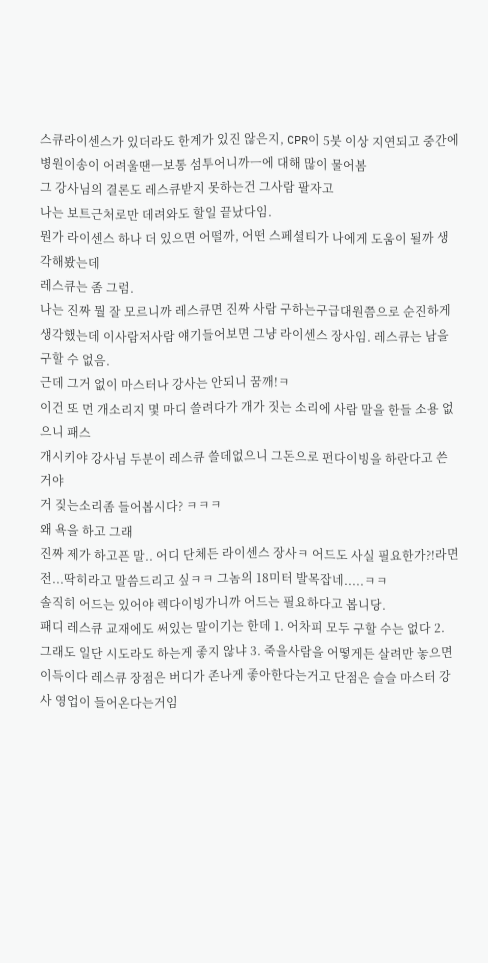스큐라이센스가 있더라도 한계가 있진 않은지, CPR이 5붓 이상 지연되고 중간에 병원이송이 어려울땐ㅡ보통 섬투어니까ㅡ에 대해 많이 물어봄
그 강사님의 결론도 레스큐받지 못하는건 그사람 팔자고
나는 보트근처로만 데려와도 할일 끝났다임.
뭔가 라이센스 하나 더 있으면 어떨까, 어떤 스페셜티가 나에게 도움이 될까 생각해봤는데
레스큐는 좀 그럼.
나는 진짜 뭘 잘 모르니까 레스큐면 진짜 사람 구하는구급대원쯤으로 순진하게 생각했는데 이사람저사람 얘기들어보면 그냥 라이센스 장사임. 레스큐는 남을 구할 수 없음.
근데 그거 없이 마스터나 강사는 안되니 꿈깨!ㅋ
이건 또 먼 개소리지 몇 마디 쓸려다가 개가 짓는 소리에 사람 말을 한들 소용 없으니 패스
개시키야 강사님 두분이 레스큐 쓸데없으니 그돈으로 펀다이빙을 하란다고 쓴거야
거 짖는소리좀 들어봅시다? ㅋㅋㅋ
왜 욕을 하고 그래
진짜 제가 하고픈 말.. 어디 단체든 라이센스 장사ㅋ 어드도 사실 필요한가?!라면 전...딱히라고 말씀드리고 싶ㅋㅋ 그놈의 18미터 발목잡네.....ㅋㅋ
솔직히 어드는 있어야 렉다이빙가니까 어드는 필요하다고 봅니당.
패디 레스큐 교재에도 써있는 말이기는 한데 1. 어차피 모두 구할 수는 없다 2. 그래도 일단 시도라도 하는게 좋지 않냐 3. 죽을사람을 어떻게든 살려만 놓으면 이득이다 레스큐 장점은 버디가 존나게 좋아한다는거고 단점은 슬슬 마스터 강사 영업이 들어온다는거임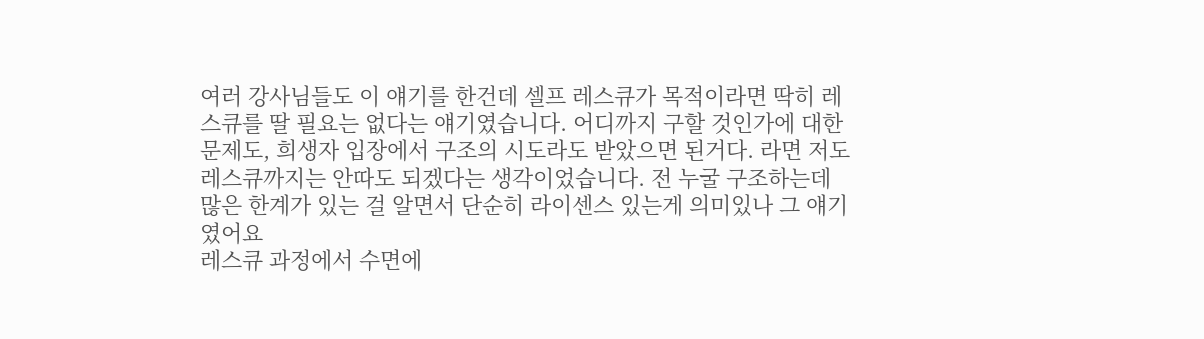여러 강사님들도 이 얘기를 한건데 셀프 레스큐가 목적이라면 딱히 레스큐를 딸 필요는 없다는 얘기였습니다. 어디까지 구할 것인가에 대한 문제도, 희생자 입장에서 구조의 시도라도 받았으면 된거다. 라면 저도 레스큐까지는 안따도 되겠다는 생각이었습니다. 전 누굴 구조하는데 많은 한계가 있는 걸 알면서 단순히 라이센스 있는게 의미있나 그 얘기였어요
레스큐 과정에서 수면에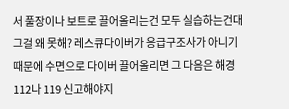서 풀장이나 보트로 끌어올리는건 모두 실습하는건대 그걸 왜 못해? 레스큐다이버가 응급구조사가 아니기때문에 수면으로 다이버 끌어올리면 그 다음은 해경112나 119 신고해야지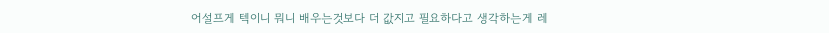어설프게 텍이니 뭐니 배우는것보다 더 값지고 필요하다고 생각하는게 레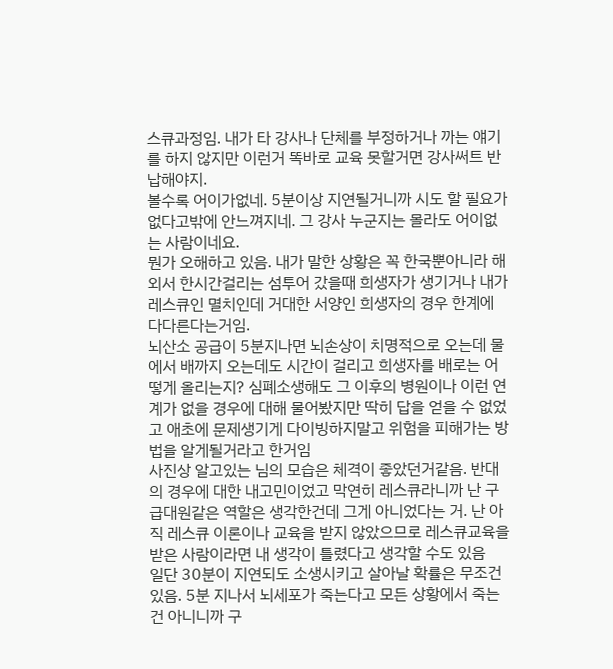스큐과정임. 내가 타 강사나 단체를 부정하거나 까는 얘기를 하지 않지만 이런거 똑바로 교육 못할거면 강사써트 반납해야지.
볼수록 어이가없네. 5분이상 지연될거니까 시도 할 필요가 없다고밖에 안느껴지네. 그 강사 누군지는 몰라도 어이없는 사람이네요.
뭔가 오해하고 있음. 내가 말한 상황은 꼭 한국뿐아니라 해외서 한시간걸리는 섬투어 갔을때 희생자가 생기거나 내가 레스큐인 멸치인데 거대한 서양인 희생자의 경우 한계에 다다른다는거임.
뇌산소 공급이 5분지나면 뇌손상이 치명적으로 오는데 물에서 배까지 오는데도 시간이 걸리고 희생자를 배로는 어떻게 올리는지? 심폐소생해도 그 이후의 병원이나 이런 연계가 없을 경우에 대해 물어봤지만 딱히 답을 얻을 수 없었고 애초에 문제생기게 다이빙하지말고 위험을 피해가는 방법을 알게될거라고 한거임
사진상 알고있는 님의 모습은 체격이 좋았던거같음. 반대의 경우에 대한 내고민이었고 막연히 레스큐라니까 난 구급대원같은 역할은 생각한건데 그게 아니었다는 거. 난 아직 레스큐 이론이나 교육을 받지 않았으므로 레스큐교육을 받은 사람이라면 내 생각이 틀렸다고 생각할 수도 있음
일단 30분이 지연되도 소생시키고 살아날 확률은 무조건 있음. 5분 지나서 뇌세포가 죽는다고 모든 상황에서 죽는건 아니니까 구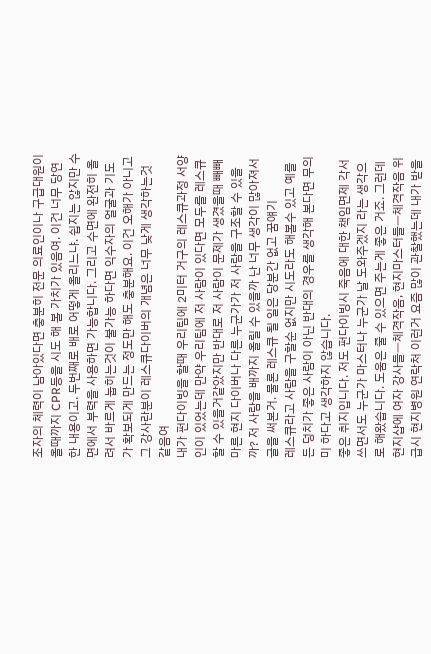조자의 체력이 남아있다면 충분히 전문 의료인이나 구급대원이 올때까지 CPR등을 시도 해 볼 가치가 있음여. 이건 너무 당연한 내용이고. 두번째로 배로 어떻게 올리느냐. 쉽지는 않지만 수면에서 부력을 사용하면 가능합니다. 그리고 수면에 완전히 올려서 바르게 눕히는것이 불가능 하다면 익수자의 얼굴과 기도가 확보되게 만드는 정도만 해도 충분해요. 이건 오해가 아니고 그 강사란분이 레스큐다이버의 개념은 너무 낮게 생각하는것 같음여
내가 펀다이빙을 할때 우리팀에 2미터 거구의 레스큐과정 서양인이 있었는데 만약 우리팀에 저 사람이 있다면 모두를 레스큐할 수 있을거같았지만 반대로 저 사람이 문제가 생겼을때 빼빼마른 현지 다이버나 다른 누군가가 저 사람을 구조할 수 있을까? 저 사람을 배까지 올릴 수 있을까 난 너무 생각이 많아져서 글을 써본거. 물론 레스큐 될 일은 당분간 없고 꿈얘기
레스큐라고 사람을 구할순 없지만 시도라도 해볼수 있고 예를 든 덩치가 좋은 사람이 아닌 반대의 경우를 생각해 본다면 무의미 하다고 생각하지 않습니다.
좋은 취지입니다. 저도 펀다이빙시 죽음에 대한 책임면제 각서 쓰면서도 누군가 마스터나 누군가 날 도와주겠지 라는 생각으로 해왔습니다. 도움은 줄 수 있으면 주는게 좋은 거죠. 그런데 현지샵에 여자 강사들ㅡ체격작음, 현지마스터들ㅡ체격작음 위급시 현지병원 연락처 이런거 요즘 많이 관찰했는데 내가 받을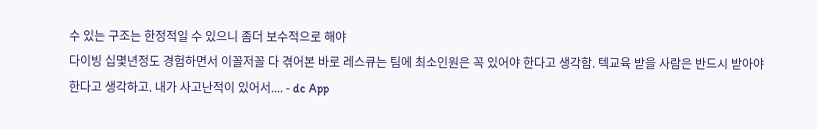수 있는 구조는 한정적일 수 있으니 좀더 보수적으로 해야
다이빙 십몇년정도 경험하면서 이꼴저꼴 다 겪어본 바로 레스큐는 팀에 최소인원은 꼭 있어야 한다고 생각함. 텍교육 받을 사람은 반드시 받아야한다고 생각하고. 내가 사고난적이 있어서.... - dc App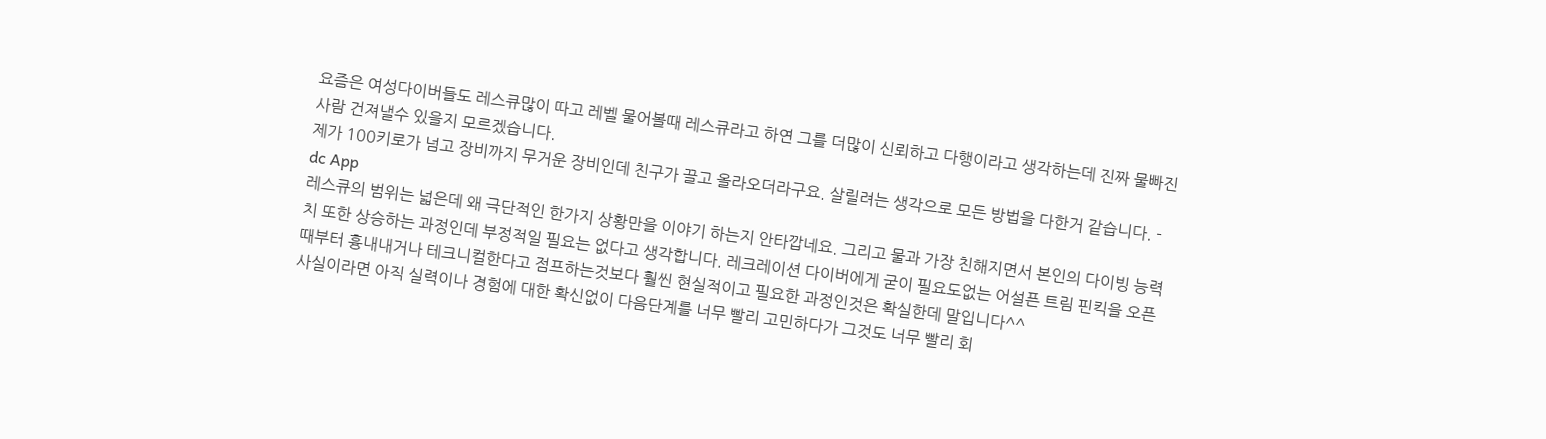요즘은 여성다이버들도 레스큐많이 따고 레벨 물어볼때 레스큐라고 하연 그를 더많이 신뢰하고 다행이라고 생각하는데 진짜 물빠진사람 건져낼수 있을지 모르겠습니다.
제가 100키로가 넘고 장비까지 무거운 장비인데 친구가 끌고 올라오더라구요. 살릴려는 생각으로 모든 방법을 다한거 같습니다. - dc App
레스큐의 범위는 넓은데 왜 극단적인 한가지 상황만을 이야기 하는지 안타깝네요. 그리고 물과 가장 친해지면서 본인의 다이빙 능력치 또한 상승하는 과정인데 부정적일 필요는 없다고 생각합니다. 레크레이션 다이버에게 굳이 필요도없는 어설픈 트림 핀킥을 오픈때부터 흉내내거나 테크니컬한다고 점프하는것보다 훨씬 현실적이고 필요한 과정인것은 확실한데 말입니다^^
사실이라면 아직 실력이나 경험에 대한 확신없이 다음단계를 너무 빨리 고민하다가 그것도 너무 빨리 회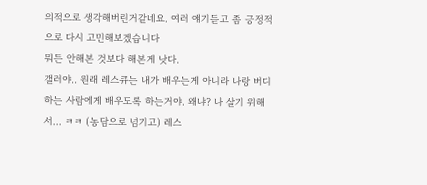의적으로 생각해버린거같네요. 여러 얘기듣고 좀 긍정적으로 다시 고민해보겠습니다
뭐든 안해본 것보다 해본게 낫다.
갤러야.. 원래 레스큐는 내가 배우는게 아니라 나랑 버디하는 사람에게 배우도록 하는거야. 왜냐? 나 살기 위해서... ㅋㅋ (농담으로 넘기고) 레스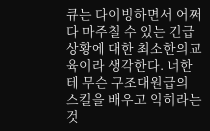큐는 다이빙하면서 어쩌다 마주칠 수 있는 긴급상황에 대한 최소한의교육이라 생각한다. 너한테 무슨 구조대원급의 스킬을 배우고 익히라는 것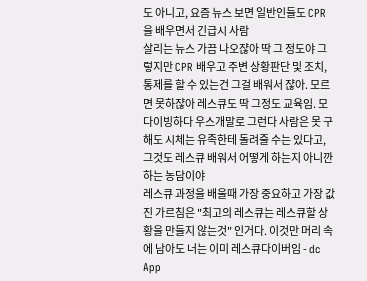도 아니고, 요즘 뉴스 보면 일반인들도 CPR을 배우면서 긴급시 사람
살리는 뉴스 가끔 나오쟎아 딱 그 정도야 그렇지만 CPR 배우고 주변 상황판단 및 조치, 통제를 할 수 있는건 그걸 배워서 쟎아. 모르면 못하쟎아 레스큐도 딱 그정도 교육임. 모 다이빙하다 우스개말로 그런다 사람은 못 구해도 시체는 유족한테 돌려줄 수는 있다고, 그것도 레스큐 배워서 어떻게 하는지 아니깐 하는 농담이야
레스큐 과정을 배울때 가장 중요하고 가장 값진 가르침은 "최고의 레스큐는 레스큐할 상황을 만들지 않는것" 인거다. 이것만 머리 속에 남아도 너는 이미 레스큐다이버임 - dc App